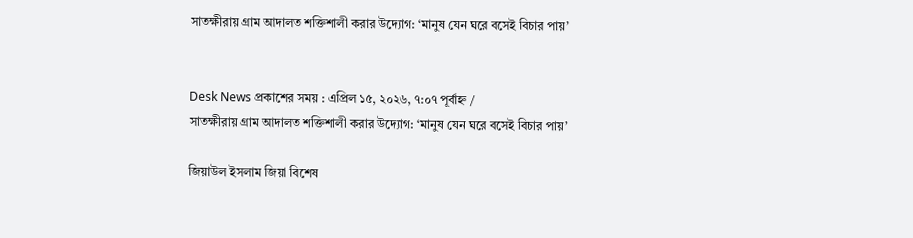সাতক্ষীরায় গ্রাম আদালত শক্তিশালী করার উদ্যোগ: ‘মানুষ যেন ঘরে বসেই বিচার পায়’


Desk News প্রকাশের সময় : এপ্রিল ১৫, ২০২৬, ৭:০৭ পূর্বাহ্ন /
সাতক্ষীরায় গ্রাম আদালত শক্তিশালী করার উদ্যোগ: ‘মানুষ যেন ঘরে বসেই বিচার পায়’

জিয়াউল ইসলাম জিয়া বিশেষ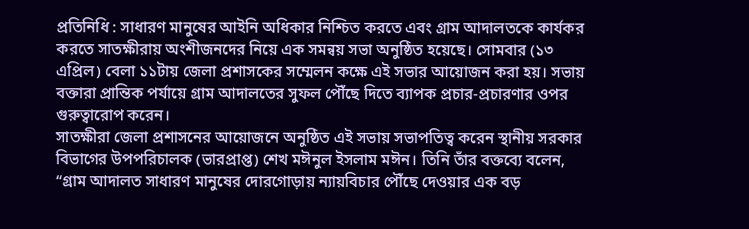প্রতিনিধি : সাধারণ মানুষের আইনি অধিকার নিশ্চিত করতে এবং গ্রাম আদালতকে কার্যকর করতে সাতক্ষীরায় অংশীজনদের নিয়ে এক সমন্বয় সভা অনুষ্ঠিত হয়েছে। সোমবার (১৩ এপ্রিল) বেলা ১১টায় জেলা প্রশাসকের সম্মেলন কক্ষে এই সভার আয়োজন করা হয়। সভায় বক্তারা প্রান্তিক পর্যায়ে গ্রাম আদালতের সুফল পৌঁছে দিতে ব্যাপক প্রচার-প্রচারণার ওপর গুরুত্বারোপ করেন।
সাতক্ষীরা জেলা প্রশাসনের আয়োজনে অনুষ্ঠিত এই সভায় সভাপতিত্ব করেন স্থানীয় সরকার বিভাগের উপপরিচালক (ভারপ্রাপ্ত) শেখ মঈনুল ইসলাম মঈন। তিনি তাঁর বক্তব্যে বলেন, “গ্রাম আদালত সাধারণ মানুষের দোরগোড়ায় ন্যায়বিচার পৌঁছে দেওয়ার এক বড়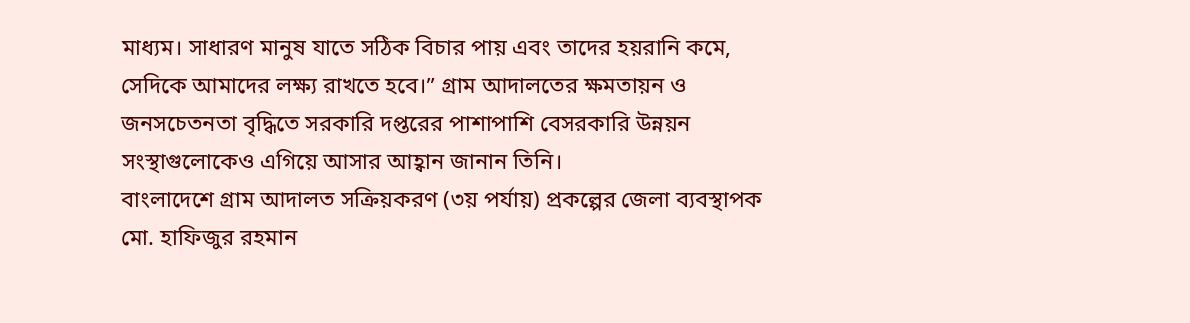মাধ্যম। সাধারণ মানুষ যাতে সঠিক বিচার পায় এবং তাদের হয়রানি কমে, সেদিকে আমাদের লক্ষ্য রাখতে হবে।” গ্রাম আদালতের ক্ষমতায়ন ও জনসচেতনতা বৃদ্ধিতে সরকারি দপ্তরের পাশাপাশি বেসরকারি উন্নয়ন সংস্থাগুলোকেও এগিয়ে আসার আহ্বান জানান তিনি।
বাংলাদেশে গ্রাম আদালত সক্রিয়করণ (৩য় পর্যায়) প্রকল্পের জেলা ব্যবস্থাপক মো. হাফিজুর রহমান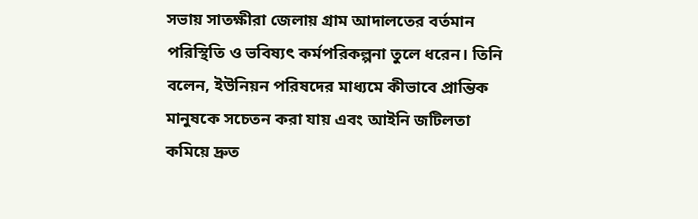সভায় সাতক্ষীরা জেলায় গ্রাম আদালতের বর্তমান পরিস্থিতি ও ভবিষ্যৎ কর্মপরিকল্পনা তুলে ধরেন। তিনি বলেন, ইউনিয়ন পরিষদের মাধ্যমে কীভাবে প্রান্তিক মানুষকে সচেতন করা যায় এবং আইনি জটিলতা কমিয়ে দ্রুত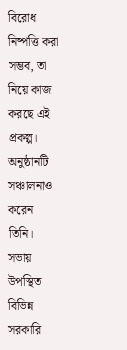বিরোধ নিষ্পত্তি করা সম্ভব, তা নিয়ে কাজ করছে এই প্রকল্প। অনুষ্ঠানটি সঞ্চালনাও করেন তিনি।
সভায় উপস্থিত বিভিন্ন সরকারি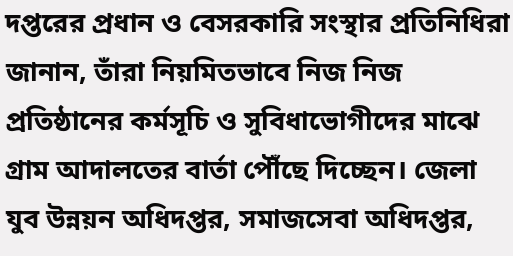দপ্তরের প্রধান ও বেসরকারি সংস্থার প্রতিনিধিরা জানান, তাঁরা নিয়মিতভাবে নিজ নিজ প্রতিষ্ঠানের কর্মসূচি ও সুবিধাভোগীদের মাঝে গ্রাম আদালতের বার্তা পৌঁছে দিচ্ছেন। জেলা যুব উন্নয়ন অধিদপ্তর, সমাজসেবা অধিদপ্তর,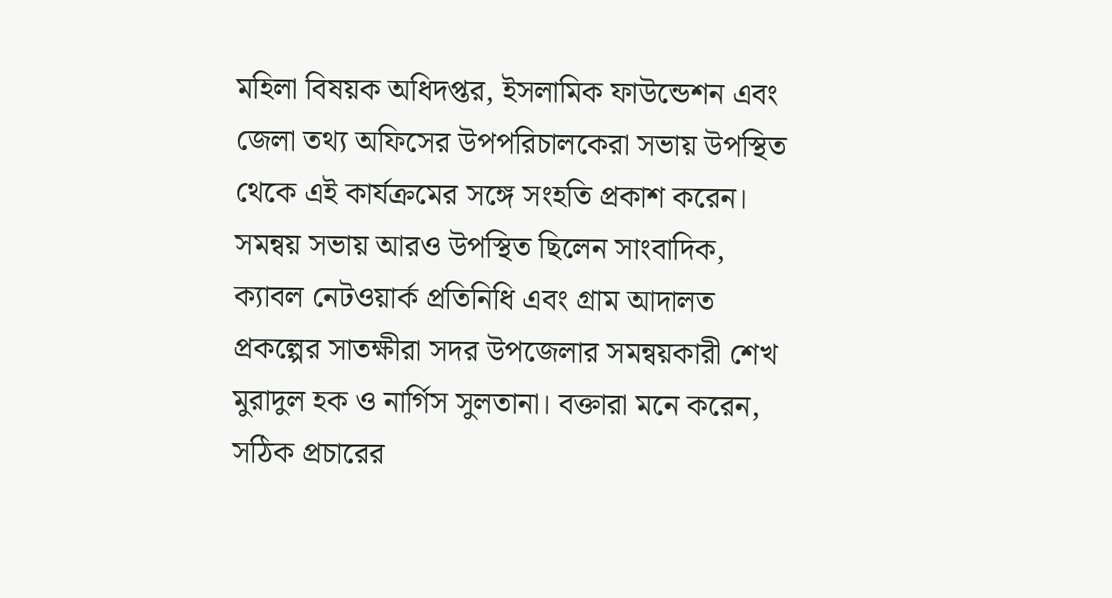মহিলা বিষয়ক অধিদপ্তর, ইসলামিক ফাউন্ডেশন এবং জেলা তথ্য অফিসের উপপরিচালকেরা সভায় উপস্থিত থেকে এই কার্যক্রমের সঙ্গে সংহতি প্রকাশ করেন।
সমন্বয় সভায় আরও উপস্থিত ছিলেন সাংবাদিক, ক্যাবল নেটওয়ার্ক প্রতিনিধি এবং গ্রাম আদালত প্রকল্পের সাতক্ষীরা সদর উপজেলার সমন্বয়কারী শেখ মুরাদুল হক ও নার্গিস সুলতানা। বক্তারা মনে করেন, সঠিক প্রচারের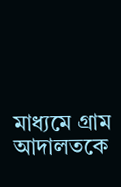মাধ্যমে গ্রাম আদালতকে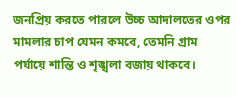জনপ্রিয় করতে পারলে উচ্চ আদালতের ওপর মামলার চাপ যেমন কমবে, তেমনি গ্রাম পর্যায়ে শান্তি ও শৃঙ্খলা বজায় থাকবে।